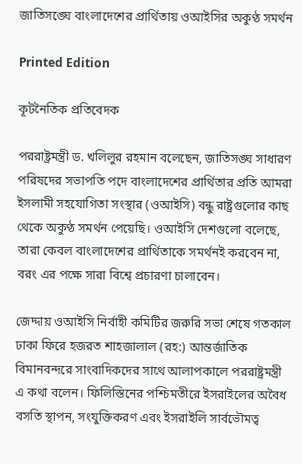জাতিসঙ্ঘে বাংলাদেশের প্রার্থিতায় ওআইসির অকুণ্ঠ সমর্থন

Printed Edition

কূটনৈতিক প্রতিবেদক

পররাষ্ট্রমন্ত্রী ড. খলিলুর রহমান বলেছেন, জাতিসঙ্ঘ সাধারণ পরিষদের সভাপতি পদে বাংলাদেশের প্রার্থিতার প্রতি আমরা ইসলামী সহযোগিতা সংস্থার (ওআইসি) বন্ধু রাষ্ট্রগুলোর কাছ থেকে অকুণ্ঠ সমর্থন পেয়েছি। ওআইসি দেশগুলো বলেছে, তারা কেবল বাংলাদেশের প্রার্থিতাকে সমর্থনই করবেন না, বরং এর পক্ষে সারা বিশ্বে প্রচারণা চালাবেন।

জেদ্দায় ওআইসি নির্বাহী কমিটির জরুরি সভা শেষে গতকাল ঢাকা ফিরে হজরত শাহজালাল (রহ:) আন্তর্জাতিক বিমানবন্দরে সাংবাদিকদের সাথে আলাপকালে পররাষ্ট্রমন্ত্রী এ কথা বলেন। ফিলিস্তিনের পশ্চিমতীরে ইসরাইলের অবৈধ বসতি স্থাপন, সংযুক্তিকরণ এবং ইসরাইলি সার্বভৌমত্ব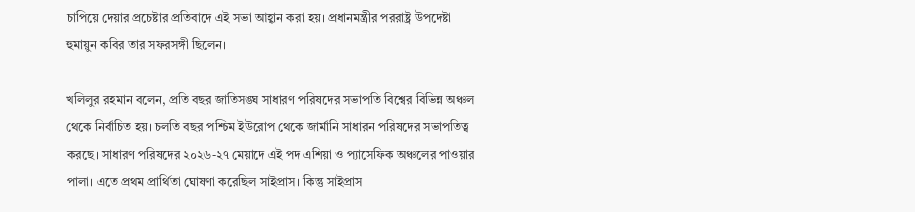চাপিয়ে দেয়ার প্রচেষ্টার প্রতিবাদে এই সভা আহ্বান করা হয়। প্রধানমন্ত্রীর পররাষ্ট্র উপদেষ্টা হুমায়ুন কবির তার সফরসঙ্গী ছিলেন।

খলিলুর রহমান বলেন, প্রতি বছর জাতিসঙ্ঘ সাধারণ পরিষদের সভাপতি বিশ্বের বিভিন্ন অঞ্চল থেকে নির্বাচিত হয়। চলতি বছর পশ্চিম ইউরোপ থেকে জার্মানি সাধারন পরিষদের সভাপতিত্ব করছে। সাধারণ পরিষদের ২০২৬-২৭ মেয়াদে এই পদ এশিয়া ও প্যাসেফিক অঞ্চলের পাওয়ার পালা। এতে প্রথম প্রার্থিতা ঘোষণা করেছিল সাইপ্রাস। কিন্তু সাইপ্রাস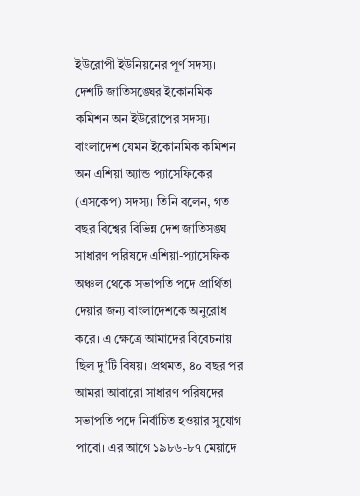ইউরোপী ইউনিয়নের পূর্ণ সদস্য। দেশটি জাতিসঙ্ঘের ইকোনমিক কমিশন অন ইউরোপের সদস্য। বাংলাদেশ যেমন ইকোনমিক কমিশন অন এশিয়া অ্যান্ড প্যাসেফিকের (এসকেপ) সদস্য। তিনি বলেন, গত বছর বিশ্বের বিভিন্ন দেশ জাতিসঙ্ঘ সাধারণ পরিষদে এশিয়া-প্যাসেফিক অঞ্চল থেকে সভাপতি পদে প্রার্থিতা দেয়ার জন্য বাংলাদেশকে অনুরোধ করে। এ ক্ষেত্রে আমাদের বিবেচনায় ছিল দু’টি বিষয়। প্রথমত, ৪০ বছর পর আমরা আবারো সাধারণ পরিষদের সভাপতি পদে নির্বাচিত হওয়ার সুযোগ পাবো। এর আগে ১৯৮৬-৮৭ মেয়াদে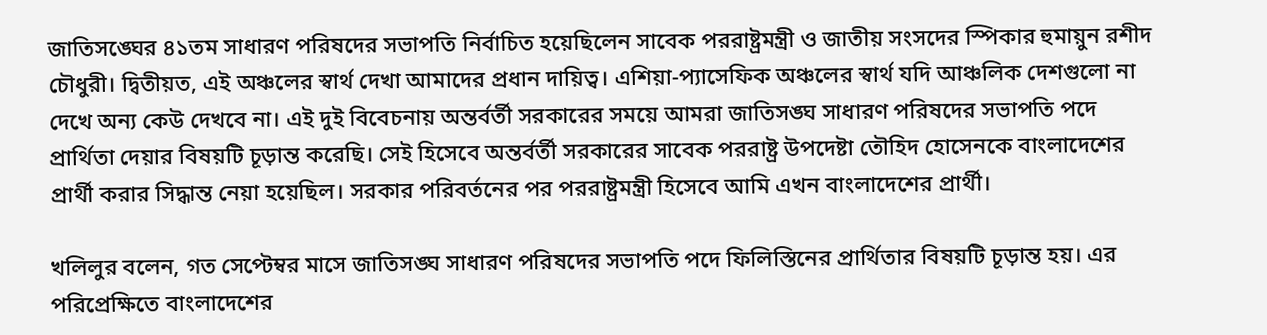জাতিসঙ্ঘের ৪১তম সাধারণ পরিষদের সভাপতি নির্বাচিত হয়েছিলেন সাবেক পররাষ্ট্রমন্ত্রী ও জাতীয় সংসদের স্পিকার হুমায়ুন রশীদ চৌধুরী। দ্বিতীয়ত, এই অঞ্চলের স্বার্থ দেখা আমাদের প্রধান দায়িত্ব। এশিয়া-প্যাসেফিক অঞ্চলের স্বার্থ যদি আঞ্চলিক দেশগুলো না দেখে অন্য কেউ দেখবে না। এই দুই বিবেচনায় অন্তর্বর্তী সরকারের সময়ে আমরা জাতিসঙ্ঘ সাধারণ পরিষদের সভাপতি পদে প্রার্থিতা দেয়ার বিষয়টি চূড়ান্ত করেছি। সেই হিসেবে অন্তর্বর্তী সরকারের সাবেক পররাষ্ট্র উপদেষ্টা তৌহিদ হোসেনকে বাংলাদেশের প্রার্থী করার সিদ্ধান্ত নেয়া হয়েছিল। সরকার পরিবর্তনের পর পররাষ্ট্রমন্ত্রী হিসেবে আমি এখন বাংলাদেশের প্রার্থী।

খলিলুর বলেন, গত সেপ্টেম্বর মাসে জাতিসঙ্ঘ সাধারণ পরিষদের সভাপতি পদে ফিলিস্তিনের প্রার্থিতার বিষয়টি চূড়ান্ত হয়। এর পরিপ্রেক্ষিতে বাংলাদেশের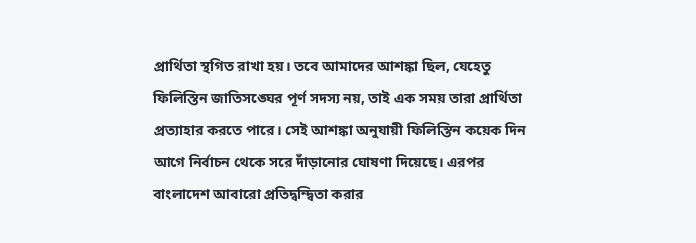প্রার্থিতা স্থগিত রাখা হয়। তবে আমাদের আশঙ্কা ছিল, যেহেতু ফিলিস্তিন জাতিসঙ্ঘের পূর্ণ সদস্য নয়, তাই এক সময় তারা প্রার্থিতা প্রত্যাহার করতে পারে। সেই আশঙ্কা অনুযায়ী ফিলিস্তিন কয়েক দিন আগে নির্বাচন থেকে সরে দাঁড়ানোর ঘোষণা দিয়েছে। এরপর বাংলাদেশ আবারো প্রতিদ্বন্দ্বিতা করার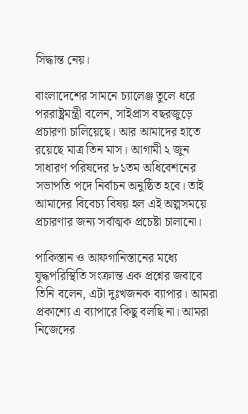সিদ্ধান্ত নেয়।

বাংলাদেশের সামনে চ্যালেঞ্জ তুলে ধরে পররাষ্ট্রমন্ত্রী বলেন, সাইপ্রাস বছরজুড়ে প্রচারণা চালিয়েছে। আর আমাদের হাতে রয়েছে মাত্র তিন মাস। আগামী ২ জুন সাধারণ পরিষদের ৮১তম অধিবেশনের সভাপতি পদে নির্বাচন অনুষ্ঠিত হবে। তাই আমাদের বিবেচ্য বিষয় হল এই অল্পসময়ে প্রচারণার জন্য সর্বাত্মক প্রচেষ্টা চালানো।

পাকিস্তান ও আফগানিস্তানের মধ্যে যুদ্ধপরিস্থিতি সংক্রান্ত এক প্রশ্নের জবাবে তিনি বলেন, এটা দুঃখজনক ব্যাপার। আমরা প্রকাশ্যে এ ব্যাপারে কিছু বলছি না। আমরা নিজেদের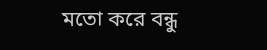মতো করে বন্ধু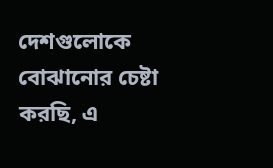দেশগুলোকে বোঝানোর চেষ্টা করছি, এ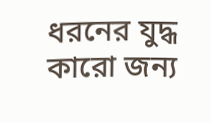ধরনের যুদ্ধ কারো জন্য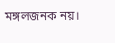মঙ্গলজনক নয়।